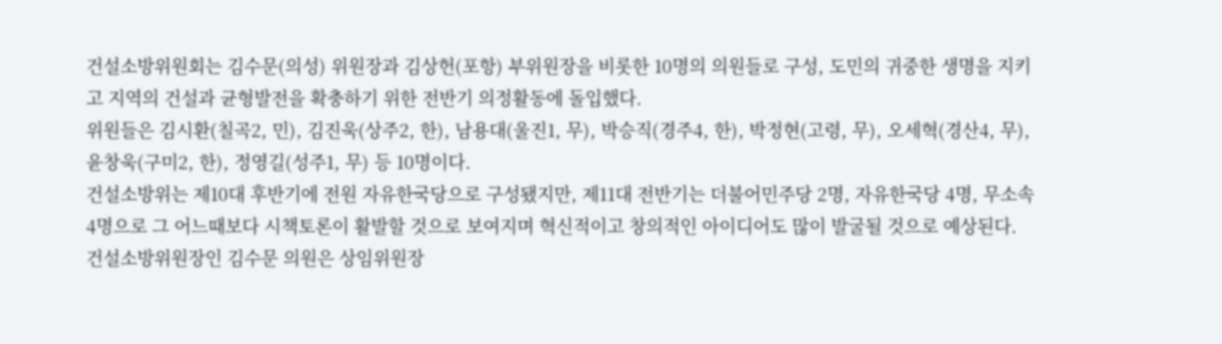건설소방위원회는 김수문(의성) 위원장과 김상헌(포항) 부위원장을 비롯한 10명의 의원들로 구성, 도민의 귀중한 생명을 지키고 지역의 건설과 균형발전을 확충하기 위한 전반기 의정활동에 돌입했다.
위원들은 김시환(칠곡2, 민), 김진욱(상주2, 한), 남용대(울진1, 무), 박승직(경주4, 한), 박정현(고령, 무), 오세혁(경산4, 무), 윤창욱(구미2, 한), 정영길(성주1, 무) 등 10명이다.
건설소방위는 제10대 후반기에 전원 자유한국당으로 구성됐지만, 제11대 전반기는 더불어민주당 2명, 자유한국당 4명, 무소속 4명으로 그 어느때보다 시책토론이 활발할 것으로 보여지며 혁신적이고 창의적인 아이디어도 많이 발굴될 것으로 예상된다.
건설소방위원장인 김수문 의원은 상임위원장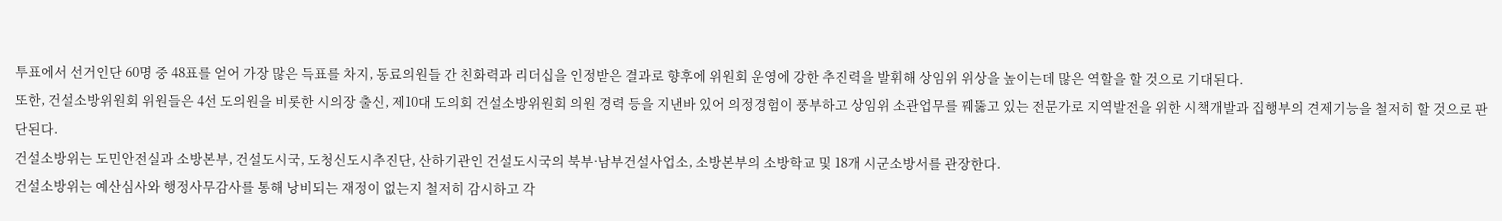투표에서 선거인단 60명 중 48표를 얻어 가장 많은 득표를 차지, 동료의원들 간 친화력과 리더십을 인정받은 결과로 향후에 위원회 운영에 강한 추진력을 발휘해 상임위 위상을 높이는데 많은 역할을 할 것으로 기대된다.
또한, 건설소방위원회 위원들은 4선 도의원을 비롯한 시의장 출신, 제10대 도의회 건설소방위원회 의원 경력 등을 지낸바 있어 의정경험이 풍부하고 상임위 소관업무를 꿰뚫고 있는 전문가로 지역발전을 위한 시책개발과 집행부의 견제기능을 철저히 할 것으로 판단된다.
건설소방위는 도민안전실과 소방본부, 건설도시국, 도청신도시추진단, 산하기관인 건설도시국의 북부·남부건설사업소, 소방본부의 소방학교 및 18개 시군소방서를 관장한다.
건설소방위는 예산심사와 행정사무감사를 통해 낭비되는 재정이 없는지 철저히 감시하고 각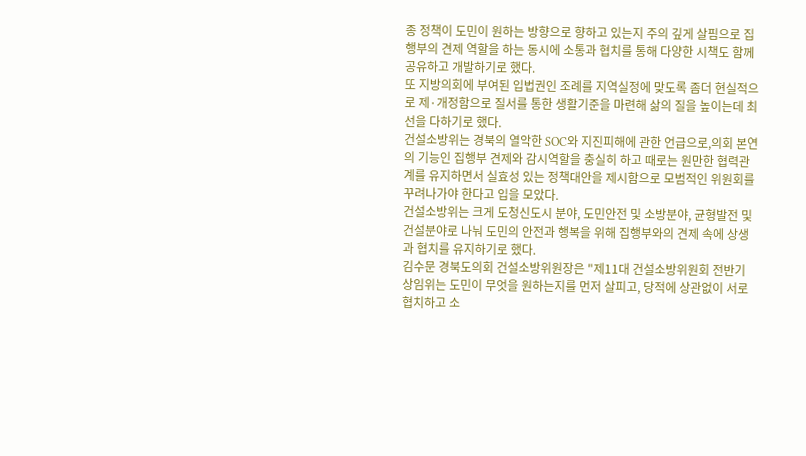종 정책이 도민이 원하는 방향으로 향하고 있는지 주의 깊게 살핌으로 집행부의 견제 역할을 하는 동시에 소통과 협치를 통해 다양한 시책도 함께 공유하고 개발하기로 했다.
또 지방의회에 부여된 입법권인 조례를 지역실정에 맞도록 좀더 현실적으로 제·개정함으로 질서를 통한 생활기준을 마련해 삶의 질을 높이는데 최선을 다하기로 했다.
건설소방위는 경북의 열악한 SOC와 지진피해에 관한 언급으로,의회 본연의 기능인 집행부 견제와 감시역할을 충실히 하고 때로는 원만한 협력관계를 유지하면서 실효성 있는 정책대안을 제시함으로 모범적인 위원회를 꾸려나가야 한다고 입을 모았다.
건설소방위는 크게 도청신도시 분야, 도민안전 및 소방분야, 균형발전 및 건설분야로 나눠 도민의 안전과 행복을 위해 집행부와의 견제 속에 상생과 협치를 유지하기로 했다.
김수문 경북도의회 건설소방위원장은 "제11대 건설소방위원회 전반기 상임위는 도민이 무엇을 원하는지를 먼저 살피고, 당적에 상관없이 서로 협치하고 소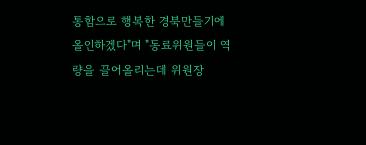통함으로 행복한 경북만들기에 올인하겠다"며 "동료위원들이 역량을 끌어올리는데 위원장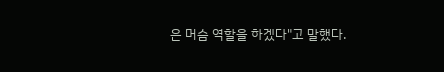은 머슴 역할을 하겠다"고 말했다.